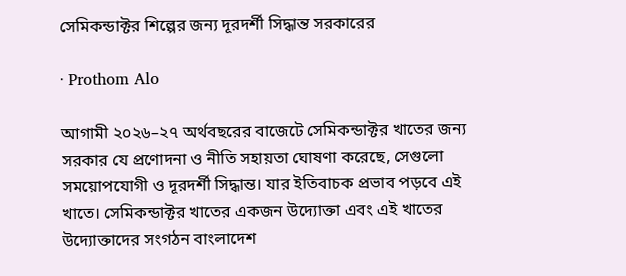সেমিকন্ডাক্টর শিল্পের জন্য দূরদর্শী সিদ্ধান্ত সরকারের

· Prothom Alo

আগামী ২০২৬–২৭ অর্থবছরের বাজেটে সেমিকন্ডাক্টর খাতের জন্য সরকার যে প্রণোদনা ও নীতি সহায়তা ঘোষণা করেছে, সেগুলো সময়োপযোগী ও দূরদর্শী সিদ্ধান্ত। যার ইতিবাচক প্রভাব পড়বে এই খাতে। সেমিকন্ডাক্টর খাতের একজন উদ্যোক্তা এবং এই খাতের উদ্যোক্তাদের সংগঠন বাংলাদেশ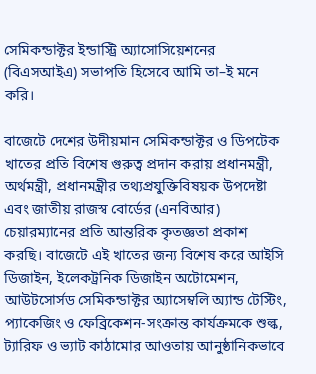সেমিকন্ডাক্টর ইন্ডাস্ট্রি অ্যাসোসিয়েশনের (বিএসআইএ) সভাপতি হিসেবে আমি তা–ই মনে করি।

বাজেটে দেশের উদীয়মান সেমিকন্ডাক্টর ও ডিপটেক খাতের প্রতি বিশেষ গুরুত্ব প্রদান করায় প্রধানমন্ত্রী, অর্থমন্ত্রী, প্রধানমন্ত্রীর তথ্যপ্রযুক্তিবিষয়ক উপদেষ্টা এবং জাতীয় রাজস্ব বোর্ডের (এনবিআর) চেয়ারম্যানের প্রতি আন্তরিক কৃতজ্ঞতা প্রকাশ করছি। বাজেটে এই খাতের জন্য বিশেষ করে আইসি ডিজাইন, ইলেকট্রনিক ডিজাইন অটোমেশন, আউটসোর্সড সেমিকন্ডাক্টর অ্যাসেম্বলি অ্যান্ড টেস্টিং, প্যাকেজিং ও ফেব্রিকেশন-সংক্রান্ত কার্যক্রমকে শুল্ক, ট্যারিফ ও ভ্যাট কাঠামোর আওতায় আনুষ্ঠানিকভাবে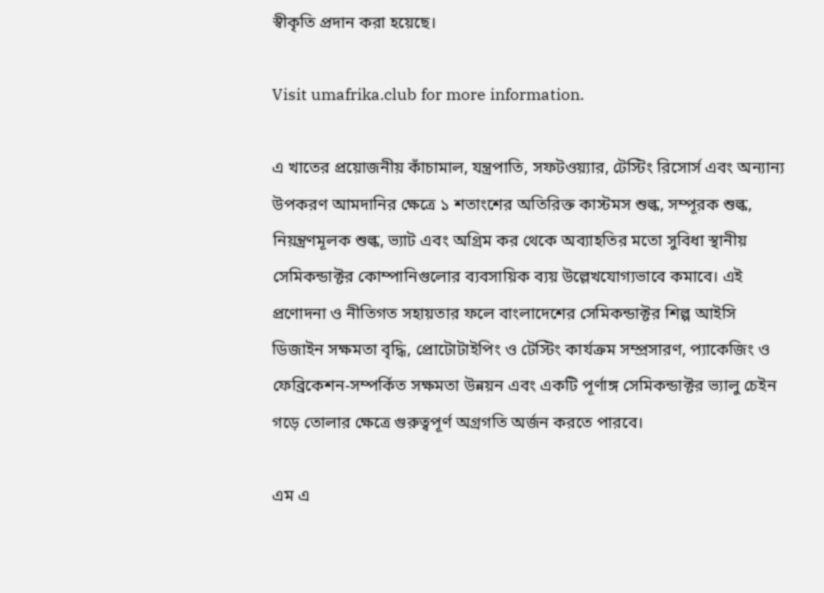স্বীকৃতি প্রদান করা হয়েছে।

Visit umafrika.club for more information.

এ খাতের প্রয়োজনীয় কাঁচামাল, যন্ত্রপাতি, সফটওয়্যার, টেস্টিং রিসোর্স এবং অন্যান্য উপকরণ আমদানির ক্ষেত্রে ১ শতাংশের অতিরিক্ত কাস্টমস শুল্ক, সম্পূরক শুল্ক, নিয়ন্ত্রণমূলক শুল্ক, ভ্যাট এবং অগ্রিম কর থেকে অব্যাহতির মতো সুবিধা স্থানীয় সেমিকন্ডাক্টর কোম্পানিগুলোর ব্যবসায়িক ব্যয় উল্লেখযোগ্যভাবে কমাবে। এই প্রণোদনা ও নীতিগত সহায়তার ফলে বাংলাদেশের সেমিকন্ডাক্টর শিল্প আইসি ডিজাইন সক্ষমতা বৃদ্ধি, প্রোটোটাইপিং ও টেস্টিং কার্যক্রম সম্প্রসারণ, প্যাকেজিং ও ফেব্রিকেশন-সম্পর্কিত সক্ষমতা উন্নয়ন এবং একটি পূর্ণাঙ্গ সেমিকন্ডাক্টর ভ্যালু চেইন গড়ে তোলার ক্ষেত্রে গুরুত্বপূর্ণ অগ্রগতি অর্জন করতে পারবে।

এম এ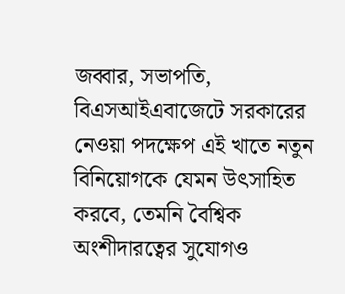জব্বার, সভাপতি, বিএসআইএবাজেটে সরকারের নেওয়া পদক্ষেপ এই খাতে নতুন বিনিয়োগকে যেমন উৎসাহিত করবে, তেমনি বৈশ্বিক অংশীদারত্বের সুযোগও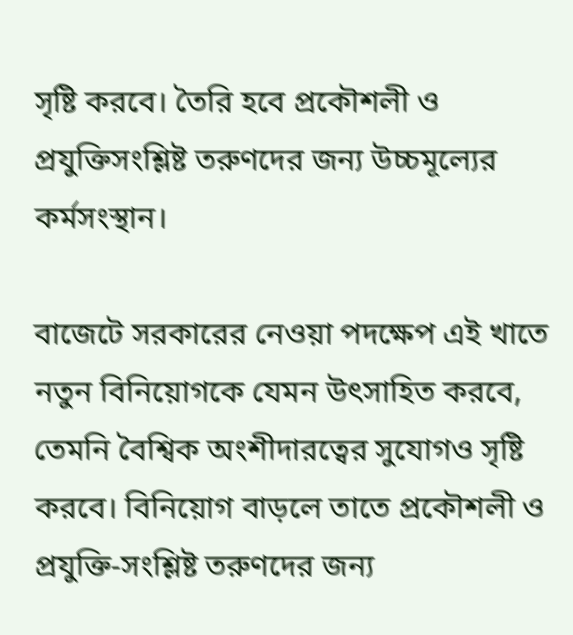সৃষ্টি করবে। তৈরি হবে প্রকৌশলী ও প্রযুক্তিসংশ্লিষ্ট তরুণদের জন্য উচ্চমূল্যের কর্মসংস্থান।

বাজেটে সরকারের নেওয়া পদক্ষেপ এই খাতে নতুন বিনিয়োগকে যেমন উৎসাহিত করবে, তেমনি বৈশ্বিক অংশীদারত্বের সুযোগও সৃষ্টি করবে। বিনিয়োগ বাড়লে তাতে প্রকৌশলী ও প্রযুক্তি-সংশ্লিষ্ট তরুণদের জন্য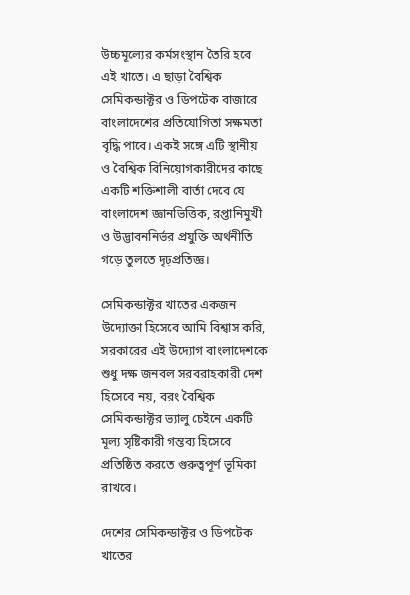উচ্চমূল্যের কর্মসংস্থান তৈরি হবে এই খাতে। এ ছাড়া বৈশ্বিক সেমিকন্ডাক্টর ও ডিপটেক বাজারে বাংলাদেশের প্রতিযোগিতা সক্ষমতা বৃদ্ধি পাবে। একই সঙ্গে এটি স্থানীয় ও বৈশ্বিক বিনিয়োগকারীদের কাছে একটি শক্তিশালী বার্তা দেবে যে বাংলাদেশ জ্ঞানভিত্তিক, রপ্তানিমুখী ও উদ্ভাবননির্ভর প্রযুক্তি অর্থনীতি গড়ে তুলতে দৃঢ়প্রতিজ্ঞ।

সেমিকন্ডাক্টর খাতের একজন উদ্যোক্তা হিসেবে আমি বিশ্বাস করি, সরকারের এই উদ্যোগ বাংলাদেশকে শুধু দক্ষ জনবল সরবরাহকারী দেশ হিসেবে নয়, বরং বৈশ্বিক সেমিকন্ডাক্টর ভ্যালু চেইনে একটি মূল্য সৃষ্টিকারী গন্তব্য হিসেবে প্রতিষ্ঠিত করতে গুরুত্বপূর্ণ ভূমিকা রাখবে।

দেশের সেমিকন্ডাক্টর ও ডিপটেক খাতের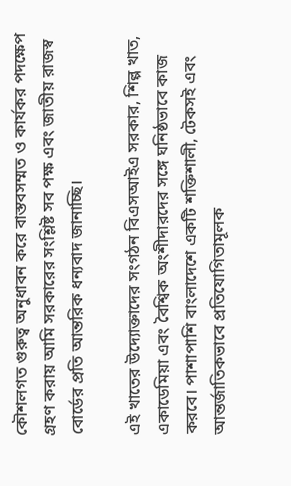কৌশলগত গুরুত্ব অনুধাবন করে বাস্তবসম্মত ও কার্যকর পদক্ষেপ গ্রহণ করায় আমি সরকারের সংশ্লিষ্ট সব পক্ষ এবং জাতীয় রাজস্ব বোর্ডের প্রতি আন্তরিক ধন্যবাদ জানাচ্ছি।

এই খাতের উদ্যোক্তাদের সংগঠন বিএসআইএ সরকার, শিল্প খাত, একাডেমিয়া এবং বৈশ্বিক অংশীদারদের সঙ্গে ঘনিষ্ঠভাবে কাজ করবে। পাশাপাশি বাংলাদেশে একটি শক্তিশালী, টেকসই এবং আন্তর্জাতিকভাবে প্রতিযোগিতামূলক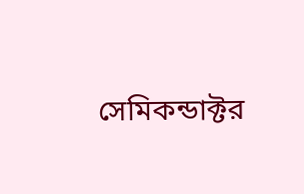সেমিকন্ডাক্টর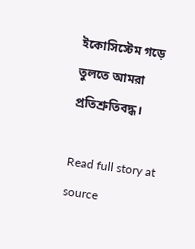ইকোসিস্টেম গড়ে তুলতে আমরা প্রতিশ্রুতিবদ্ধ।

Read full story at source